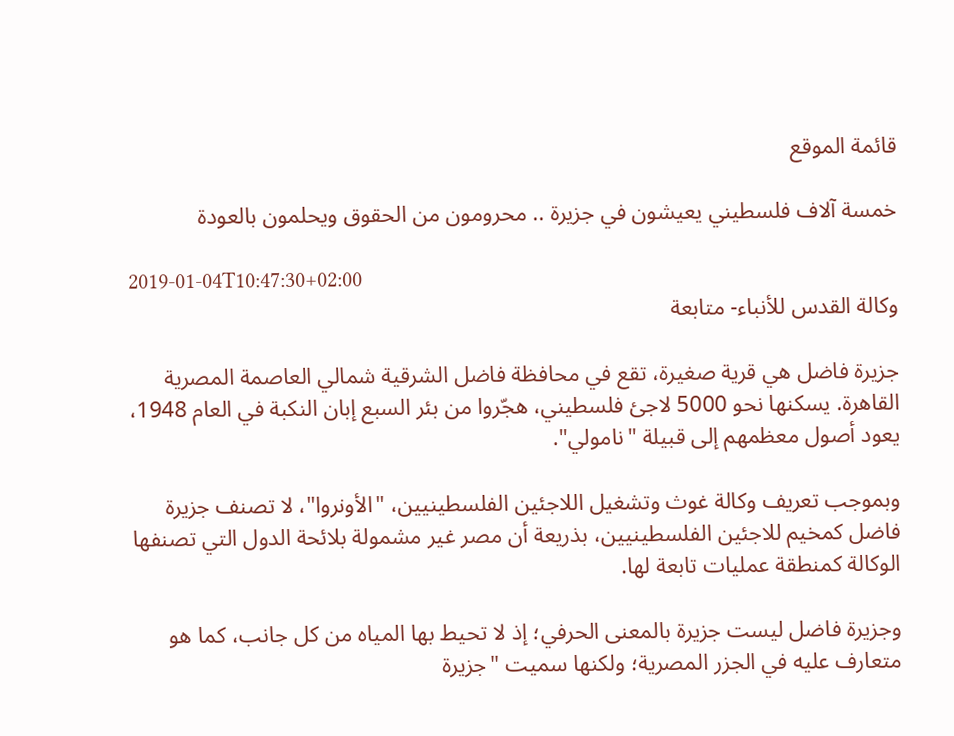قائمة الموقع

خمسة آلاف فلسطيني يعيشون في جزيرة .. محرومون من الحقوق ويحلمون بالعودة

2019-01-04T10:47:30+02:00
وكالة القدس للأنباء- متابعة

جزيرة فاضل هي قرية صغيرة، تقع في محافظة فاضل الشرقية شمالي العاصمة المصرية القاهرة. يسكنها نحو 5000 لاجئ فلسطيني، هجّروا من بئر السبع إبان النكبة في العام 1948، يعود أصول معظمهم إلى قبيلة "نامولي".

وبموجب تعريف وكالة غوث وتشغيل اللاجئين الفلسطينيين، "الأونروا"، لا تصنف جزيرة فاضل كمخيم للاجئين الفلسطينيين، بذريعة أن مصر غير مشمولة بلائحة الدول التي تصنفها الوكالة كمنطقة عمليات تابعة لها.

وجزيرة فاضل ليست جزيرة بالمعنى الحرفي؛ إذ لا تحيط بها المياه من كل جانب، كما هو متعارف عليه في الجزر المصرية؛ ولكنها سميت "جزيرة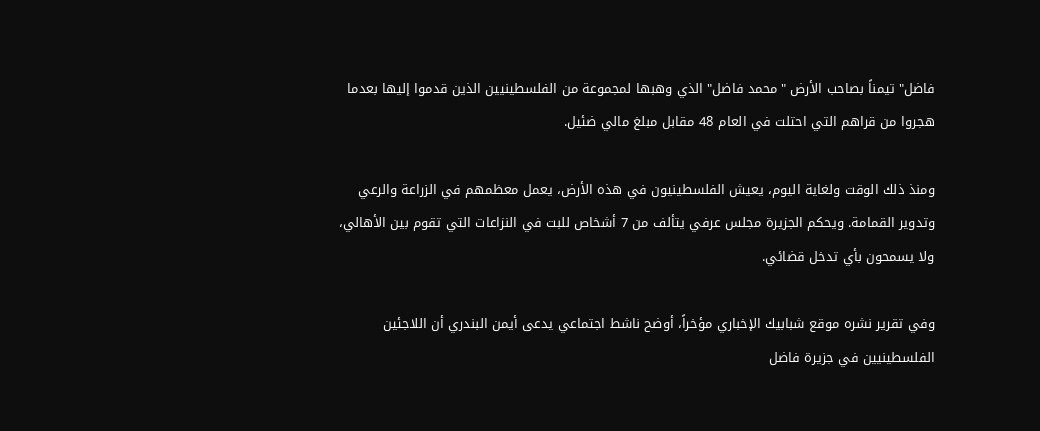فاضل" تيمناً بصاحب الأرض "محمد فاضل" الذي وهبها لمجموعة من الفلسطينيين الذين قدموا إليها بعدما هجروا من قراهم التي احتلت في العام 48 مقابل مبلغ مالي ضئيل.

ومنذ ذلك الوقت ولغاية اليوم، يعيش الفلسطينيون في هذه الأرض، يعمل معظمهم في الزراعة والرعي وتدوير القمامة. ويحكم الجزيرة مجلس عرفي يتألف من 7 أشخاص للبت في النزاعات التي تقوم بين الأهالي، ولا يسمحون بأي تدخل قضائي.

وفي تقرير نشره موقع شبابيك الإخباري مؤخراً، أوضح ناشط اجتماعي يدعى أيمن البندري أن اللاجئين الفلسطينيين في جزيرة فاضل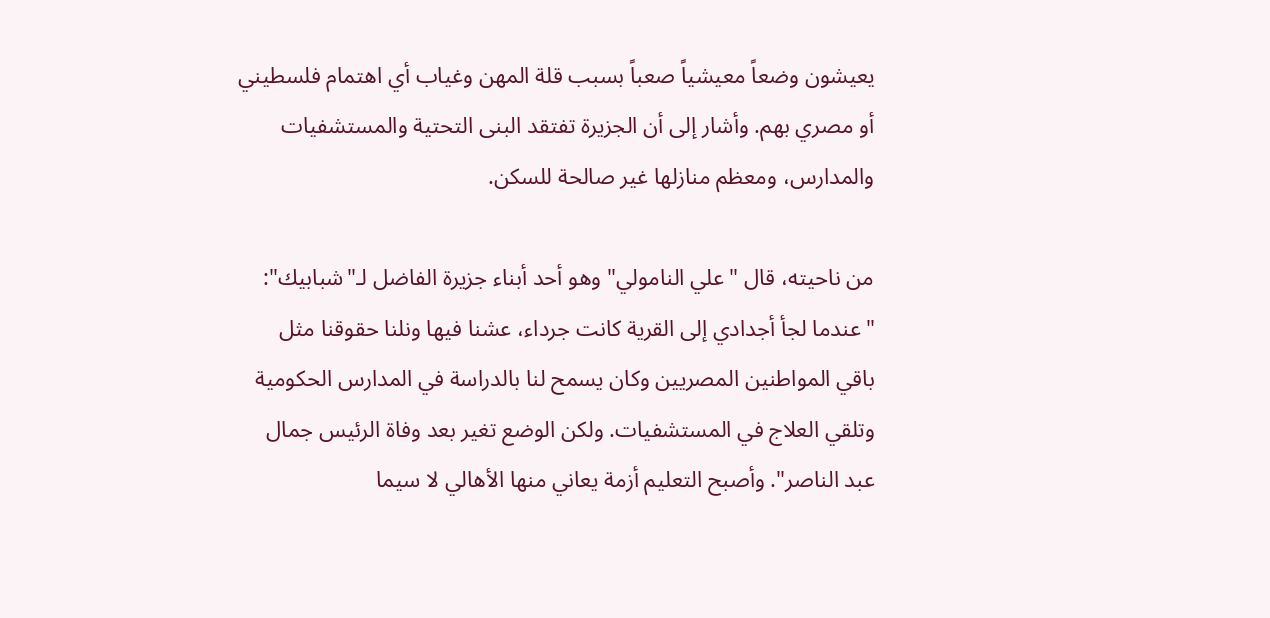يعيشون وضعاً معيشياً صعباً بسبب قلة المهن وغياب أي اهتمام فلسطيني أو مصري بهم. وأشار إلى أن الجزيرة تفتقد البنى التحتية والمستشفيات والمدارس، ومعظم منازلها غير صالحة للسكن.

من ناحيته، قال "علي النامولي" وهو أحد أبناء جزيرة الفاضل لـ"شبابيك": "عندما لجأ أجدادي إلى القرية كانت جرداء، عشنا فيها ونلنا حقوقنا مثل باقي المواطنين المصريين وكان يسمح لنا بالدراسة في المدارس الحكومية وتلقي العلاج في المستشفيات. ولكن الوضع تغير بعد وفاة الرئيس جمال عبد الناصر". وأصبح التعليم أزمة يعاني منها الأهالي لا سيما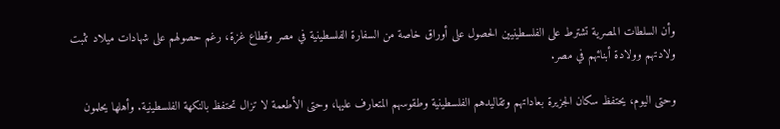وأن السلطات المصرية تشترط على الفلسطينيين الحصول على أوراق خاصة من السفارة الفلسطينية في مصر وقطاع غزة، رغم حصولهم على شهادات ميلاد تثبت ولادتهم وولادة أبنائهم في مصر.

وحتى اليوم، يحتفظ سكان الجزيرة بعاداتهم وتقاليدهم الفلسطينية وطقوسهم المتعارف عليها، وحتى الأطعمة لا تزال تحتفظ بالنكهة الفلسطينية. وأهلها يحلمون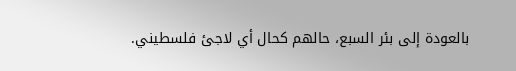بالعودة إلى بئر السبع، حالهم كحال أي لاجئ فلسطيني.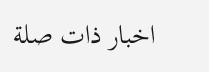اخبار ذات صلة